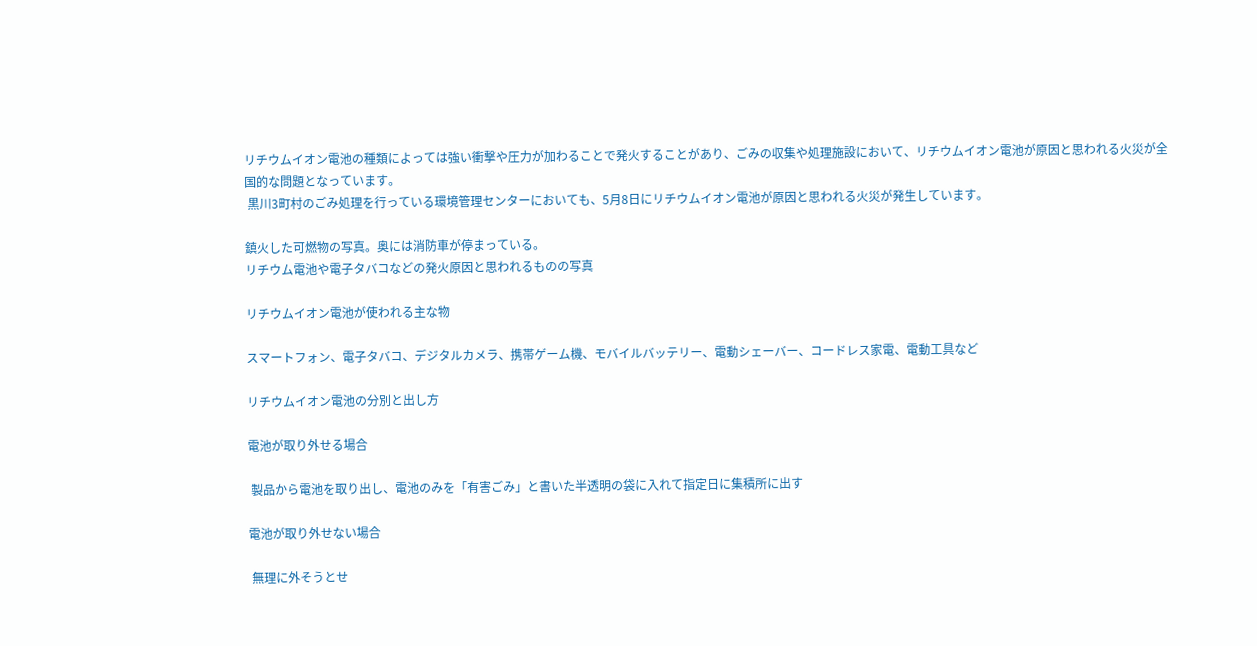リチウムイオン電池の種類によっては強い衝撃や圧力が加わることで発火することがあり、ごみの収集や処理施設において、リチウムイオン電池が原因と思われる火災が全国的な問題となっています。
 黒川3町村のごみ処理を行っている環境管理センターにおいても、5月8日にリチウムイオン電池が原因と思われる火災が発生しています。

鎮火した可燃物の写真。奥には消防車が停まっている。
リチウム電池や電子タバコなどの発火原因と思われるものの写真

リチウムイオン電池が使われる主な物

スマートフォン、電子タバコ、デジタルカメラ、携帯ゲーム機、モバイルバッテリー、電動シェーバー、コードレス家電、電動工具など

リチウムイオン電池の分別と出し方

電池が取り外せる場合

 製品から電池を取り出し、電池のみを「有害ごみ」と書いた半透明の袋に入れて指定日に集積所に出す

電池が取り外せない場合

 無理に外そうとせ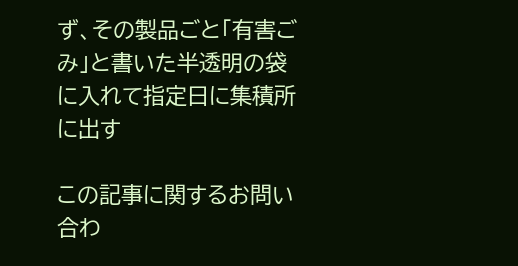ず、その製品ごと「有害ごみ」と書いた半透明の袋に入れて指定日に集積所に出す

この記事に関するお問い合わ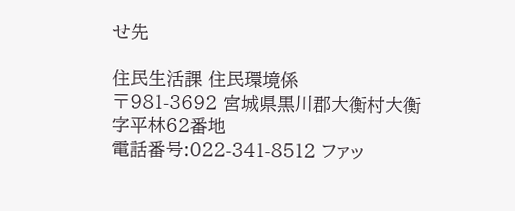せ先

住民生活課 住民環境係
〒981-3692 宮城県黒川郡大衡村大衡字平林62番地
電話番号:022-341-8512 ファッ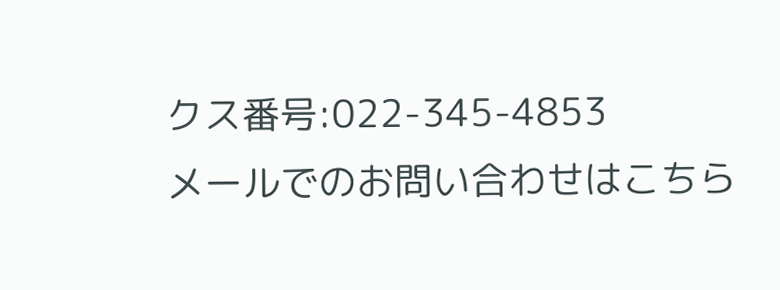クス番号:022-345-4853
メールでのお問い合わせはこちら